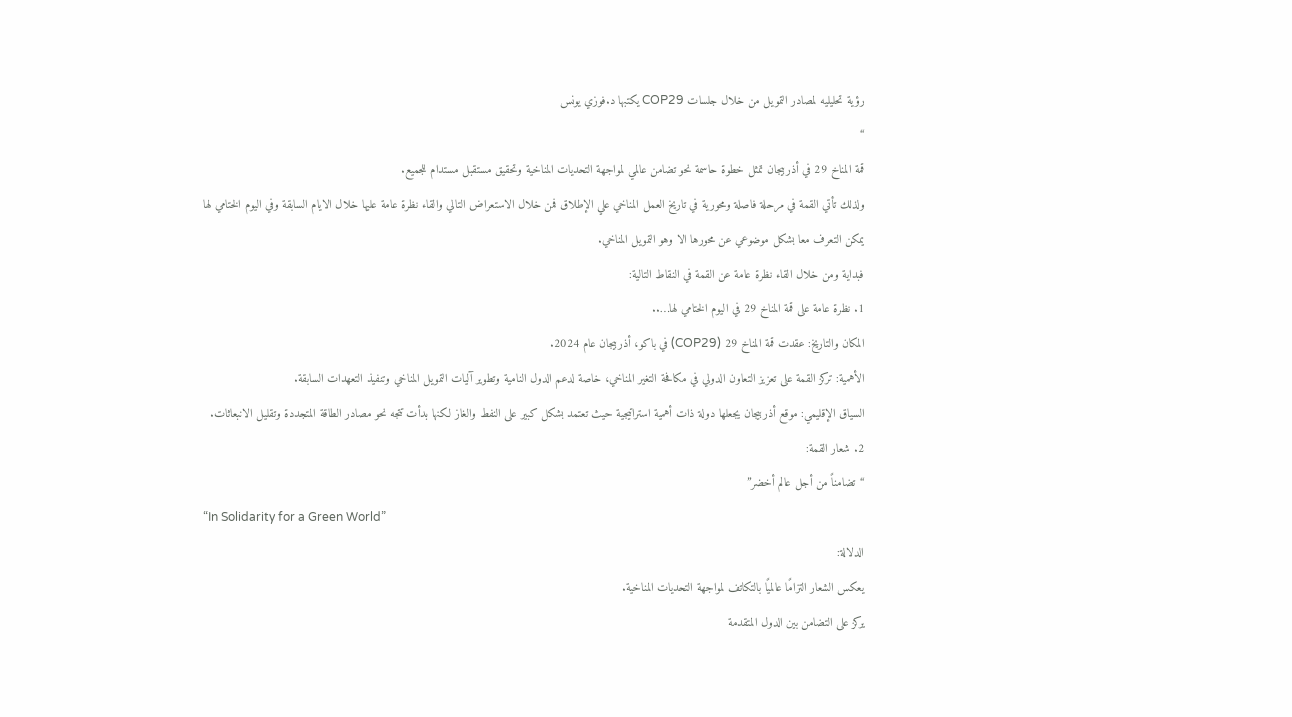رؤية تحليليه لمصادر التمويل من خلال جلسات COP29 يكتبها د.فوزي يونس
“
قمة المناخ 29 في أذربيجان تمثل خطوة حاسمة نحو تضامن عالمي لمواجهة التحديات المناخية وتحقيق مستقبل مستدام للجميع.
ولذلك تأتي القمة في مرحلة فاصلة ومحورية في تاريخ العمل المناخي علي الإطلاق فمن خلال الاستعراض التالي والقاء نظرة عامة عليها خلال الايام السابقة وفي اليوم الختامي لها يمكن التعرف معا بشكل موضوعي عن محورها الا وهو التمويل المناخي.
فبداية ومن خلال القاء نظرة عامة عن القمة في النقاط التالية:
1. نظرة عامة على قمة المناخ 29 في اليوم الختامي لها…..
المكان والتاريخ: عقدت قمة المناخ 29 (COP29) في باكو، أذربيجان عام 2024.
الأهمية: تركز القمة على تعزيز التعاون الدولي في مكافحة التغير المناخي، خاصة لدعم الدول النامية وتطوير آليات التمويل المناخي وتنفيذ التعهدات السابقة.
السياق الإقليمي: موقع أذربيجان يجعلها دولة ذات أهمية استراتيجية حيث تعتمد بشكل كبير على النفط والغاز لكنها بدأت تتجه نحو مصادر الطاقة المتجددة وتقليل الانبعاثات.
2. شعار القمة:
“تضامناً من أجل عالم أخضر”
“In Solidarity for a Green World”
الدلالة:
يعكس الشعار التزامًا عالميًا بالتكاتف لمواجهة التحديات المناخية.
يركز على التضامن بين الدول المتقدمة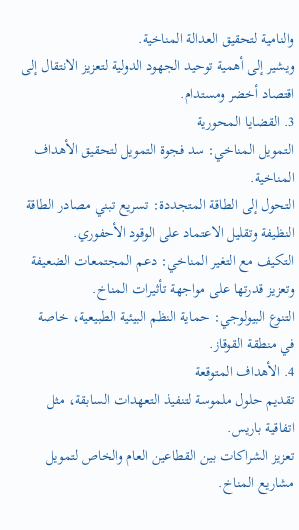والنامية لتحقيق العدالة المناخية.
ويشير إلى أهمية توحيد الجهود الدولية لتعزيز الانتقال إلى اقتصاد أخضر ومستدام.
3. القضايا المحورية
التمويل المناخي: سد فجوة التمويل لتحقيق الأهداف المناخية.
التحول إلى الطاقة المتجددة: تسريع تبني مصادر الطاقة النظيفة وتقليل الاعتماد على الوقود الأحفوري.
التكيف مع التغير المناخي: دعم المجتمعات الضعيفة وتعزيز قدرتها على مواجهة تأثيرات المناخ.
التنوع البيولوجي: حماية النظم البيئية الطبيعية، خاصة في منطقة القوقاز.
4. الأهداف المتوقعة
تقديم حلول ملموسة لتنفيذ التعهدات السابقة، مثل اتفاقية باريس.
تعزيز الشراكات بين القطاعين العام والخاص لتمويل مشاريع المناخ.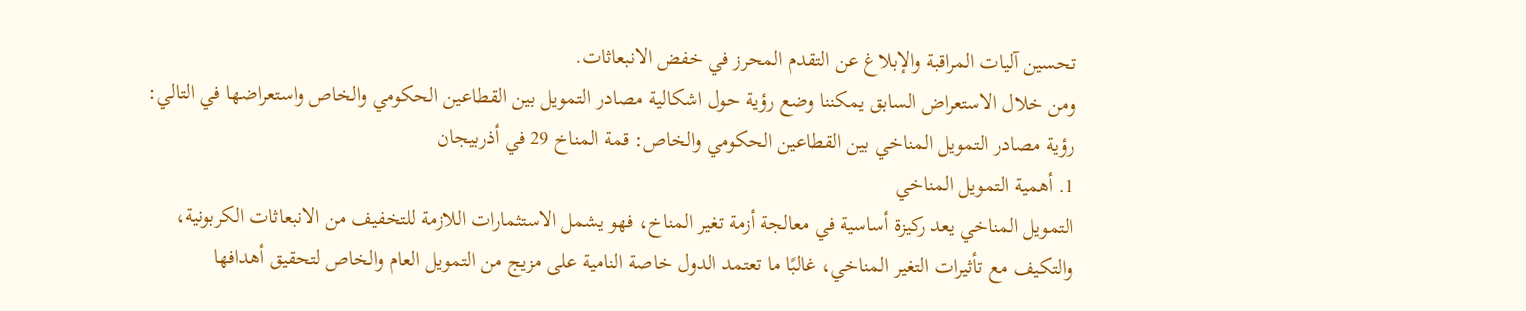تحسين آليات المراقبة والإبلاغ عن التقدم المحرز في خفض الانبعاثات.
ومن خلال الاستعراض السابق يمكننا وضع رؤية حول اشكالية مصادر التمويل بين القطاعين الحكومي والخاص واستعراضها في التالي:
رؤية مصادر التمويل المناخي بين القطاعين الحكومي والخاص: قمة المناخ 29 في أذربيجان
1. أهمية التمويل المناخي
التمويل المناخي يعد ركيزة أساسية في معالجة أزمة تغير المناخ، فهو يشمل الاستثمارات اللازمة للتخفيف من الانبعاثات الكربونية، والتكيف مع تأثيرات التغير المناخي، غالبًا ما تعتمد الدول خاصة النامية على مزيج من التمويل العام والخاص لتحقيق أهدافها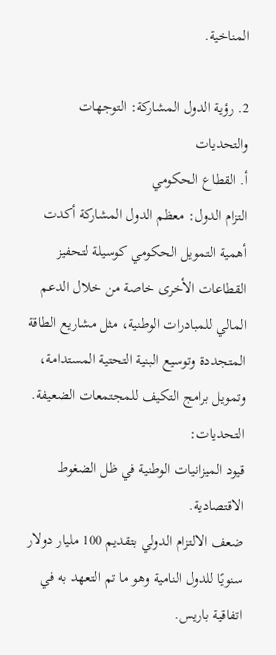المناخية.

2. رؤية الدول المشاركة: التوجهات والتحديات
أ. القطاع الحكومي
التزام الدول: معظم الدول المشاركة أكدت أهمية التمويل الحكومي كوسيلة لتحفيز القطاعات الأخرى خاصة من خلال الدعم المالي للمبادرات الوطنية، مثل مشاريع الطاقة المتجددة وتوسيع البنية التحتية المستدامة، وتمويل برامج التكيف للمجتمعات الضعيفة.
التحديات:
قيود الميزانيات الوطنية في ظل الضغوط الاقتصادية.
ضعف الالتزام الدولي بتقديم 100 مليار دولار سنويًا للدول النامية وهو ما تم التعهد به في اتفاقية باريس.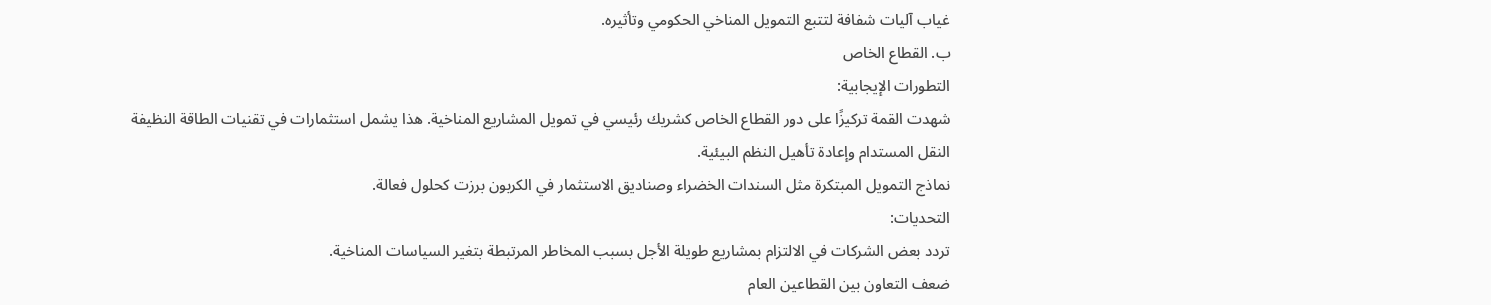غياب آليات شفافة لتتبع التمويل المناخي الحكومي وتأثيره.
ب. القطاع الخاص
التطورات الإيجابية:
شهدت القمة تركيزًا على دور القطاع الخاص كشريك رئيسي في تمويل المشاريع المناخية. هذا يشمل استثمارات في تقنيات الطاقة النظيفة النقل المستدام وإعادة تأهيل النظم البيئية.
نماذج التمويل المبتكرة مثل السندات الخضراء وصناديق الاستثمار في الكربون برزت كحلول فعالة.
التحديات:
تردد بعض الشركات في الالتزام بمشاريع طويلة الأجل بسبب المخاطر المرتبطة بتغير السياسات المناخية.
ضعف التعاون بين القطاعين العام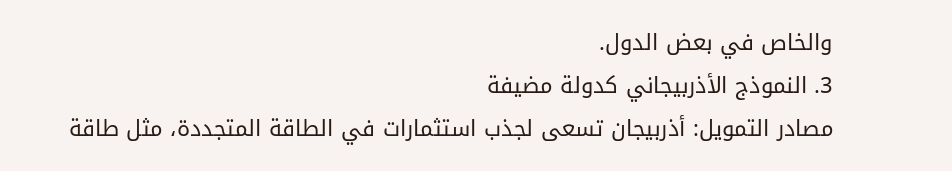والخاص في بعض الدول.
3. النموذج الأذربيجاني كدولة مضيفة
مصادر التمويل: أذربيجان تسعى لجذب استثمارات في الطاقة المتجددة، مثل طاقة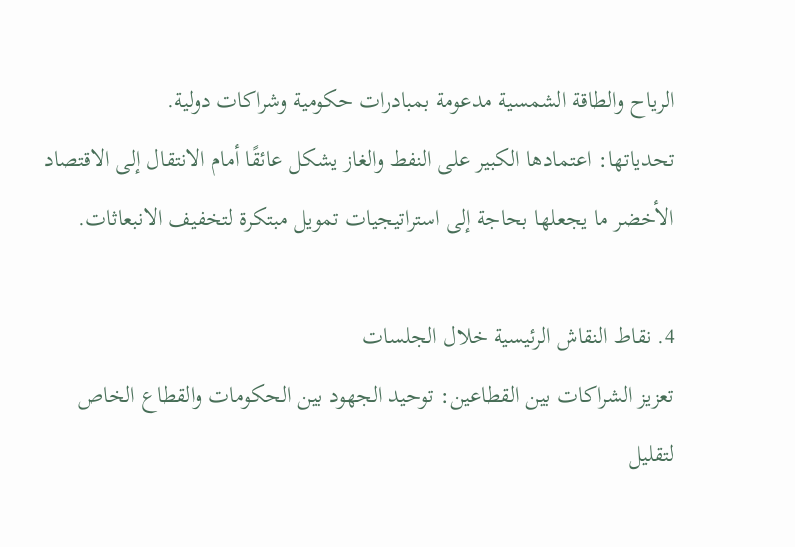الرياح والطاقة الشمسية مدعومة بمبادرات حكومية وشراكات دولية.
تحدياتها: اعتمادها الكبير على النفط والغاز يشكل عائقًا أمام الانتقال إلى الاقتصاد الأخضر ما يجعلها بحاجة إلى استراتيجيات تمويل مبتكرة لتخفيف الانبعاثات.

4. نقاط النقاش الرئيسية خلال الجلسات
تعزيز الشراكات بين القطاعين: توحيد الجهود بين الحكومات والقطاع الخاص لتقليل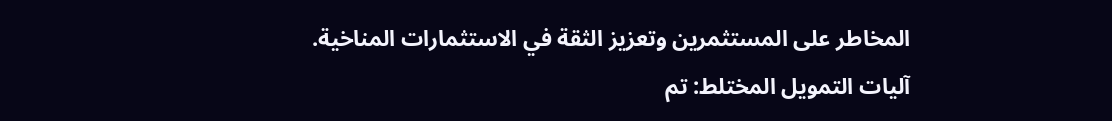المخاطر على المستثمرين وتعزيز الثقة في الاستثمارات المناخية.
آليات التمويل المختلط: تم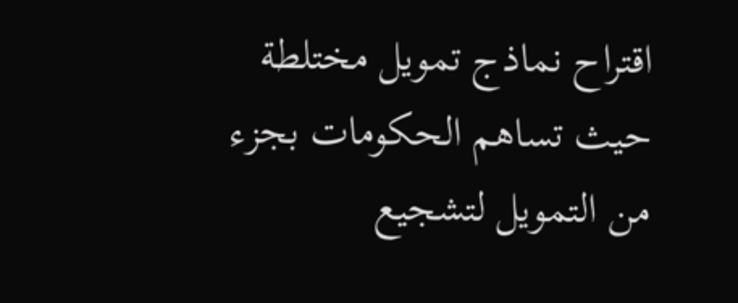اقتراح نماذج تمويل مختلطة حيث تساهم الحكومات بجزء من التمويل لتشجيع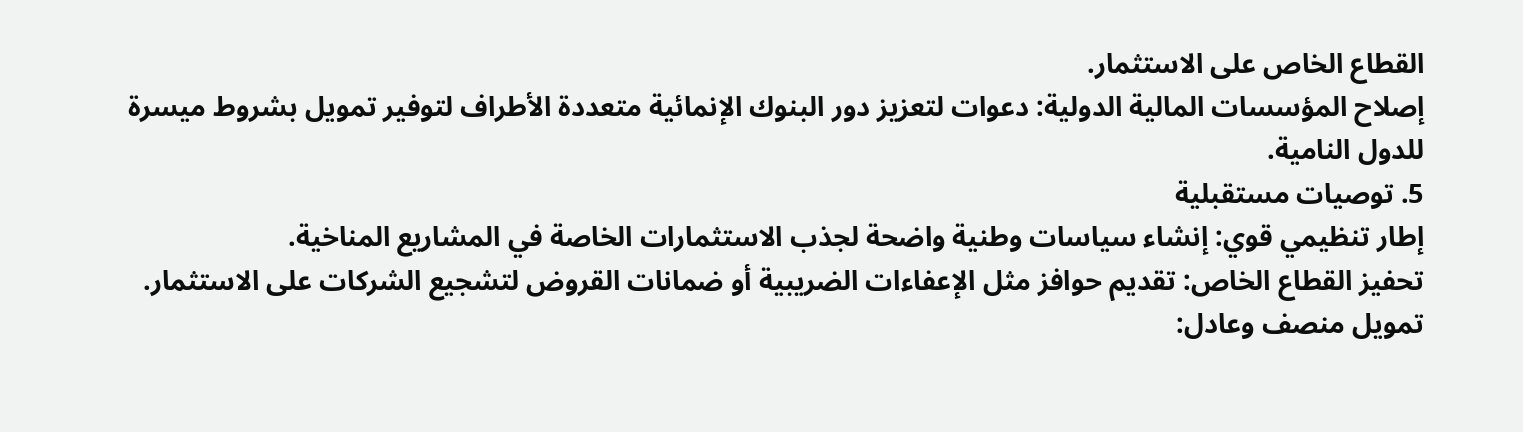القطاع الخاص على الاستثمار.
إصلاح المؤسسات المالية الدولية: دعوات لتعزيز دور البنوك الإنمائية متعددة الأطراف لتوفير تمويل بشروط ميسرة للدول النامية.
5. توصيات مستقبلية
إطار تنظيمي قوي: إنشاء سياسات وطنية واضحة لجذب الاستثمارات الخاصة في المشاريع المناخية.
تحفيز القطاع الخاص: تقديم حوافز مثل الإعفاءات الضريبية أو ضمانات القروض لتشجيع الشركات على الاستثمار.
تمويل منصف وعادل: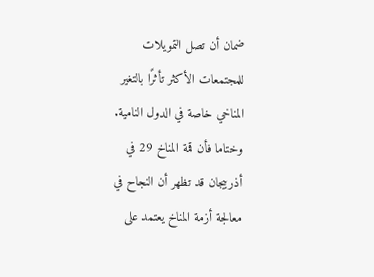ضمان أن تصل التمويلات للمجتمعات الأكثر تأثرًا بالتغير المناخي خاصة في الدول النامية.
وختاما فأن قمة المناخ 29 في أذربيجان قد تظهر أن النجاح في معالجة أزمة المناخ يعتمد على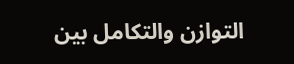التوازن والتكامل بين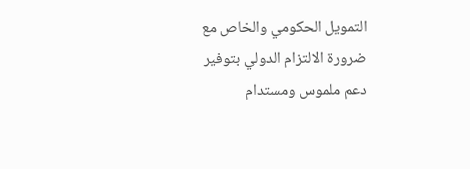التمويل الحكومي والخاص مع ضرورة الالتزام الدولي بتوفير دعم ملموس ومستدام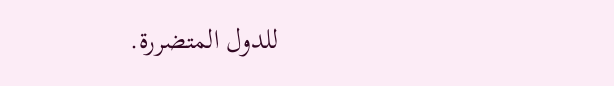للدول المتضررة.